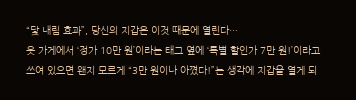“닻 내림 효과”, 당신의 지갑은 이것 때문에 열린다…
옷 가게에서 ‘정가 10만 원’이라는 태그 옆에 ‘특별 할인가 7만 원!’이라고 쓰여 있으면 왠지 모르게 “3만 원이나 아꼈다!”는 생각에 지갑을 열게 되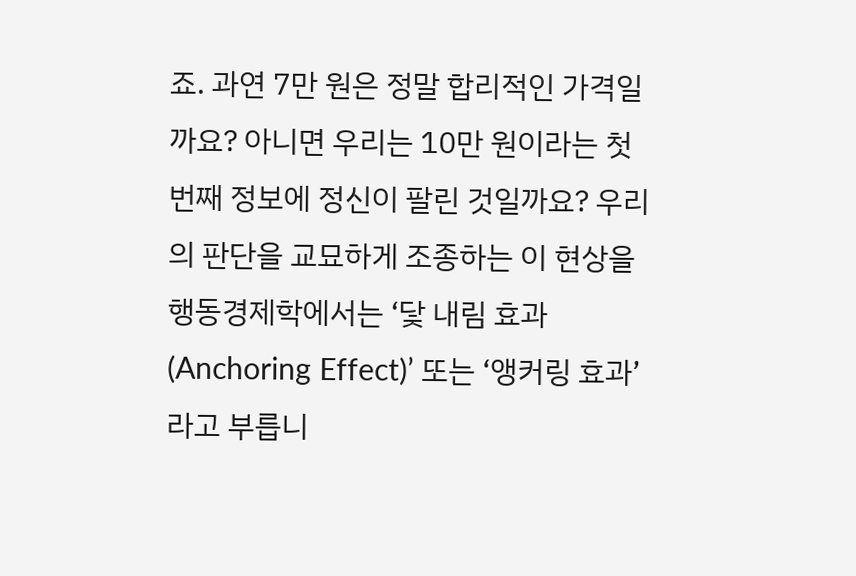죠. 과연 7만 원은 정말 합리적인 가격일까요? 아니면 우리는 10만 원이라는 첫 번째 정보에 정신이 팔린 것일까요? 우리의 판단을 교묘하게 조종하는 이 현상을 행동경제학에서는 ‘닻 내림 효과(Anchoring Effect)’ 또는 ‘앵커링 효과’라고 부릅니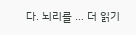다. 뇌리를 … 더 읽기